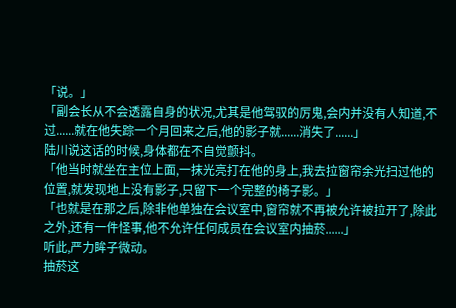「说。」
「副会长从不会透露自身的状况,尤其是他驾驭的厉鬼,会内并没有人知道,不过......就在他失踪一个月回来之后,他的影子就......消失了......」
陆川说这话的时候,身体都在不自觉颤抖。
「他当时就坐在主位上面,一抹光亮打在他的身上,我去拉窗帘余光扫过他的位置,就发现地上没有影子,只留下一个完整的椅子影。」
「也就是在那之后,除非他单独在会议室中,窗帘就不再被允许被拉开了,除此之外,还有一件怪事,他不允许任何成员在会议室内抽菸......」
听此,严力眸子微动。
抽菸这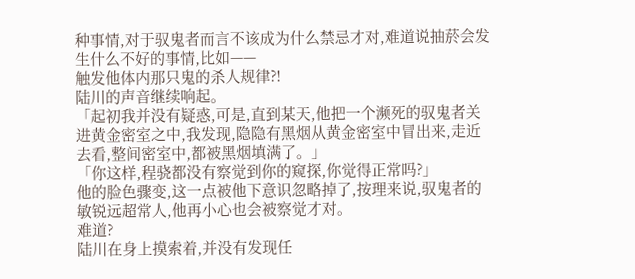种事情,对于驭鬼者而言不该成为什么禁忌才对,难道说抽菸会发生什么不好的事情,比如——
触发他体内那只鬼的杀人规律?!
陆川的声音继续响起。
「起初我并没有疑惑,可是,直到某天,他把一个濒死的驭鬼者关进黄金密室之中,我发现,隐隐有黑烟从黄金密室中冒出来,走近去看,整间密室中,都被黑烟填满了。」
「你这样,程骁都没有察觉到你的窥探,你觉得正常吗?」
他的脸色骤变,这一点被他下意识忽略掉了,按理来说,驭鬼者的敏锐远超常人,他再小心也会被察觉才对。
难道?
陆川在身上摸索着,并没有发现任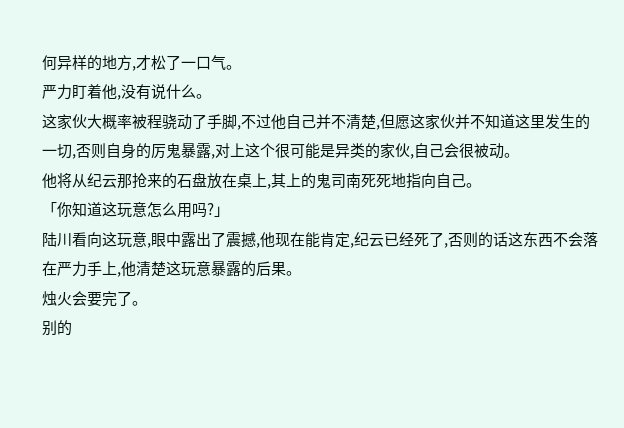何异样的地方,才松了一口气。
严力盯着他,没有说什么。
这家伙大概率被程骁动了手脚,不过他自己并不清楚,但愿这家伙并不知道这里发生的一切,否则自身的厉鬼暴露,对上这个很可能是异类的家伙,自己会很被动。
他将从纪云那抢来的石盘放在桌上,其上的鬼司南死死地指向自己。
「你知道这玩意怎么用吗?」
陆川看向这玩意,眼中露出了震撼,他现在能肯定,纪云已经死了,否则的话这东西不会落在严力手上,他清楚这玩意暴露的后果。
烛火会要完了。
别的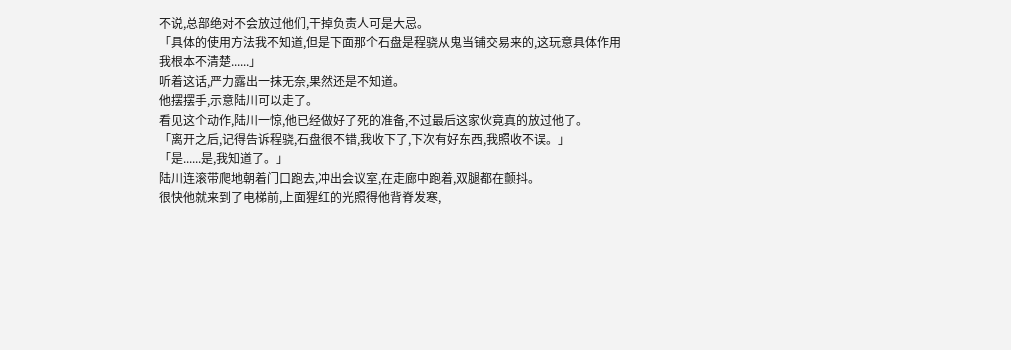不说,总部绝对不会放过他们,干掉负责人可是大忌。
「具体的使用方法我不知道,但是下面那个石盘是程骁从鬼当铺交易来的,这玩意具体作用我根本不清楚......」
听着这话,严力露出一抹无奈,果然还是不知道。
他摆摆手,示意陆川可以走了。
看见这个动作,陆川一惊,他已经做好了死的准备,不过最后这家伙竟真的放过他了。
「离开之后,记得告诉程骁,石盘很不错,我收下了,下次有好东西,我照收不误。」
「是......是,我知道了。」
陆川连滚带爬地朝着门口跑去,冲出会议室,在走廊中跑着,双腿都在颤抖。
很快他就来到了电梯前,上面猩红的光照得他背脊发寒,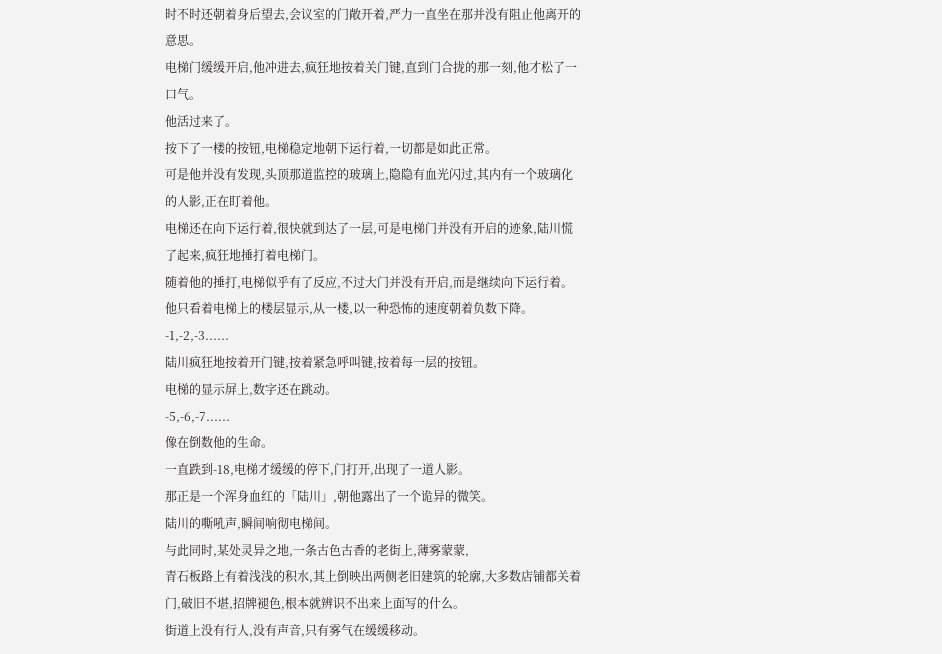时不时还朝着身后望去,会议室的门敞开着,严力一直坐在那并没有阻止他离开的意思。
电梯门缓缓开启,他冲进去,疯狂地按着关门键,直到门合拢的那一刻,他才松了一口气。
他活过来了。
按下了一楼的按钮,电梯稳定地朝下运行着,一切都是如此正常。
可是他并没有发现,头顶那道监控的玻璃上,隐隐有血光闪过,其内有一个玻璃化的人影,正在盯着他。
电梯还在向下运行着,很快就到达了一层,可是电梯门并没有开启的迹象,陆川慌了起来,疯狂地捶打着电梯门。
随着他的捶打,电梯似乎有了反应,不过大门并没有开启,而是继续向下运行着。
他只看着电梯上的楼层显示,从一楼,以一种恐怖的速度朝着负数下降。
-1,-2,-3......
陆川疯狂地按着开门键,按着紧急呼叫键,按着每一层的按钮。
电梯的显示屏上,数字还在跳动。
-5,-6,-7......
像在倒数他的生命。
一直跌到-18,电梯才缓缓的停下,门打开,出现了一道人影。
那正是一个浑身血红的「陆川」,朝他露出了一个诡异的微笑。
陆川的嘶吼声,瞬间响彻电梯间。
与此同时,某处灵异之地,一条古色古香的老街上,薄雾蒙蒙,
青石板路上有着浅浅的积水,其上倒映出两侧老旧建筑的轮廓,大多数店铺都关着门,破旧不堪,招牌褪色,根本就辨识不出来上面写的什么。
街道上没有行人,没有声音,只有雾气在缓缓移动。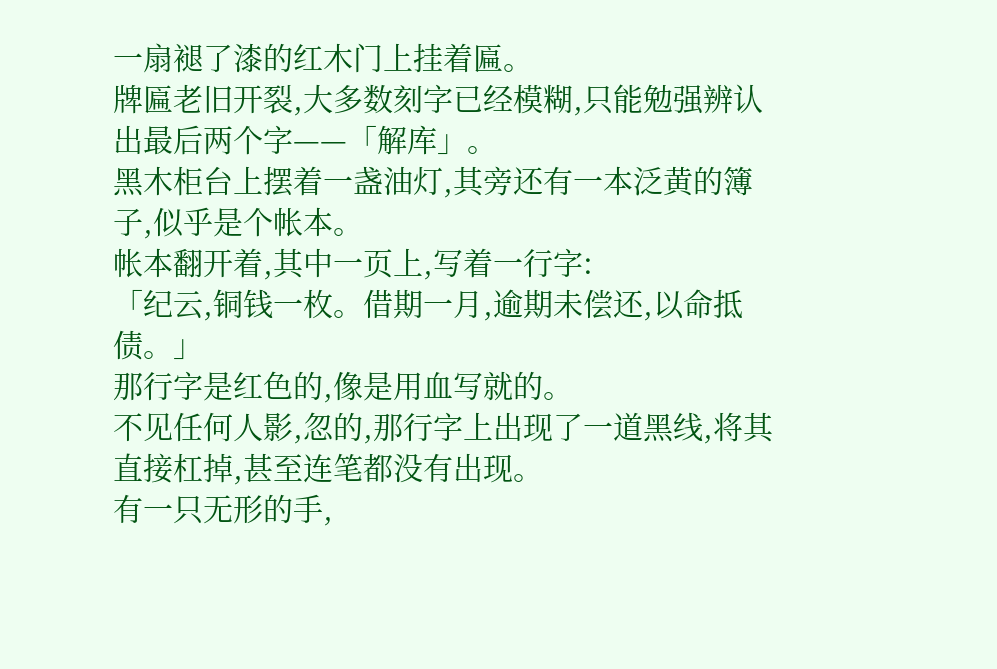一扇褪了漆的红木门上挂着匾。
牌匾老旧开裂,大多数刻字已经模糊,只能勉强辨认出最后两个字——「解库」。
黑木柜台上摆着一盏油灯,其旁还有一本泛黄的簿子,似乎是个帐本。
帐本翻开着,其中一页上,写着一行字:
「纪云,铜钱一枚。借期一月,逾期未偿还,以命抵债。」
那行字是红色的,像是用血写就的。
不见任何人影,忽的,那行字上出现了一道黑线,将其直接杠掉,甚至连笔都没有出现。
有一只无形的手,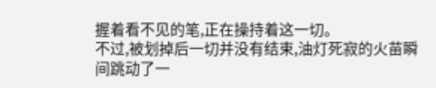握着看不见的笔,正在操持着这一切。
不过,被划掉后一切并没有结束,油灯死寂的火苗瞬间跳动了一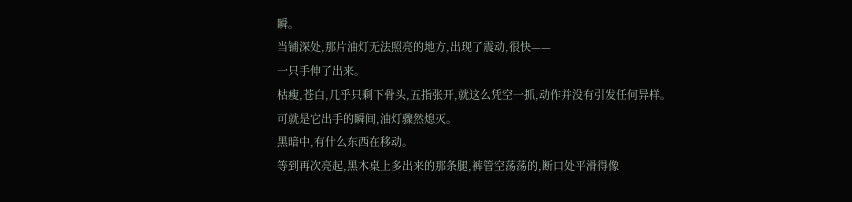瞬。
当铺深处,那片油灯无法照亮的地方,出现了震动,很快——
一只手伸了出来。
枯瘦,苍白,几乎只剩下骨头,五指张开,就这么凭空一抓,动作并没有引发任何异样。
可就是它出手的瞬间,油灯骤然熄灭。
黑暗中,有什么东西在移动。
等到再次亮起,黑木桌上多出来的那条腿,裤管空荡荡的,断口处平滑得像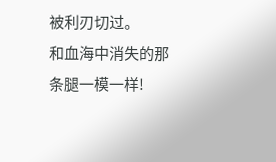被利刃切过。
和血海中消失的那条腿一模一样!